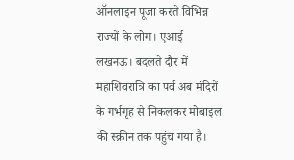ऑनलाइन पूजा करते विभिन्न राज्यों के लोग। एआई
लखनऊ। बदलते दौर में महाशिवरात्रि का पर्व अब मंदिरों के गर्भगृह से निकलकर मोबाइल की स्क्रीन तक पहुंच गया है।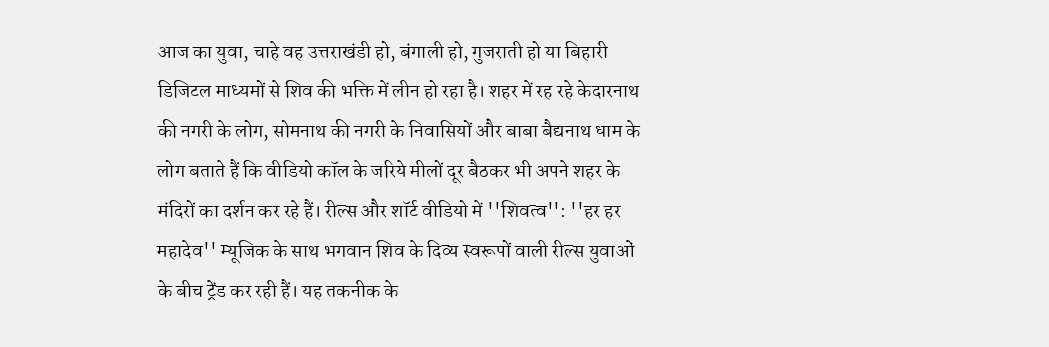आज का युवा, चाहे वह उत्तराखंडी हो, बंगाली हो, गुजराती हो या बिहारी डिजिटल माध्यमों से शिव की भक्ति में लीन हो रहा है। शहर में रह रहे केदारनाथ की नगरी के लोग, सोमनाथ की नगरी के निवासियों और बाबा बैद्यनाथ धाम के लोग बताते हैं कि वीडियो कॉल के जरिये मीलों दूर बैठकर भी अपने शहर के मंदिरों का दर्शन कर रहे हैं। रील्स और शॉर्ट वीडियो में ''शिवत्व'': ''हर हर महादेव'' म्यूजिक के साथ भगवान शिव के दिव्य स्वरूपों वाली रील्स युवाओं के बीच ट्रेंड कर रही हैं। यह तकनीक के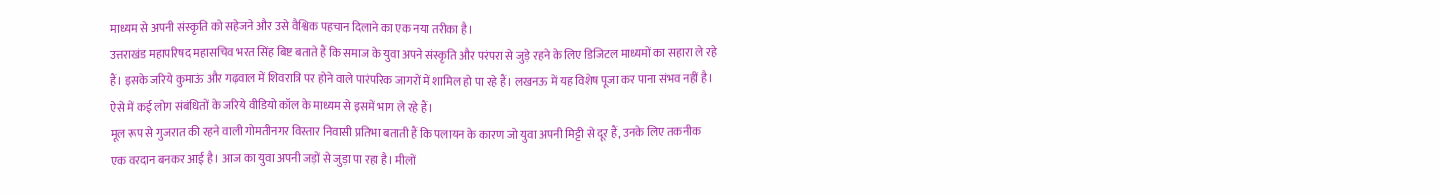माध्यम से अपनी संस्कृति को सहेजने और उसे वैश्विक पहचान दिलाने का एक नया तरीका है।
उत्तराखंड महापरिषद महासचिव भरत सिंह बिष्ट बताते हैं कि समाज के युवा अपने संस्कृति और परंपरा से जुड़े रहने के लिए डिजिटल माध्यमों का सहारा ले रहे हैं। इसके जरिये कुमाऊं और गढ़वाल में शिवरात्रि पर होने वाले पारंपरिक जागरों में शामिल हो पा रहे हैं। लखनऊ में यह विशेष पूजा कर पाना संभव नहीं है। ऐसे में कई लोग संबंधितों के जरिये वीडियो कॉल के माध्यम से इसमें भाग ले रहे हैं।
मूल रूप से गुजरात की रहने वाली गोमतीनगर विस्तार निवासी प्रतिभा बताती हैं कि पलायन के कारण जो युवा अपनी मिट्टी से दूर हैं, उनके लिए तकनीक एक वरदान बनकर आई है। आज का युवा अपनी जड़ों से जुड़ा पा रहा है। मीलों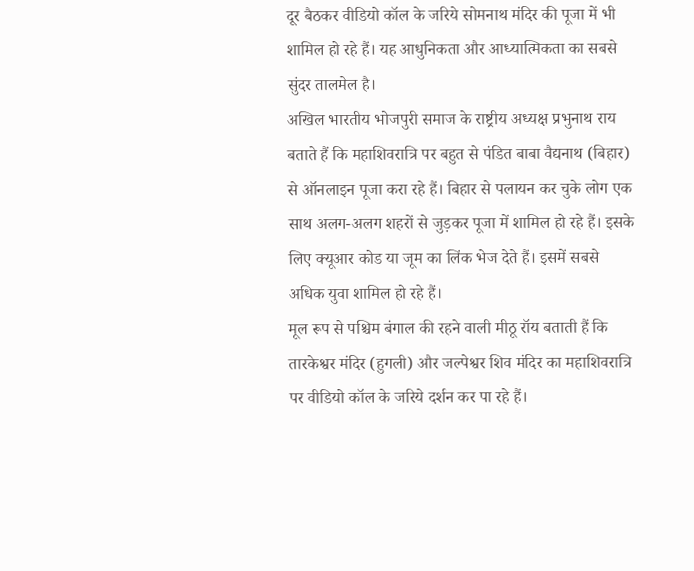दूर बैठकर वीडियो कॉल के जरिये सोमनाथ मंदिर की पूजा में भी शामिल हो रहे हैं। यह आधुनिकता और आध्यात्मिकता का सबसे सुंदर तालमेल है।
अखिल भारतीय भोजपुरी समाज के राष्ट्रीय अध्यक्ष प्रभुनाथ राय बताते हैं कि महाशिवरात्रि पर बहुत से पंडित बाबा वैद्यनाथ (बिहार) से ऑनलाइन पूजा करा रहे हैं। बिहार से पलायन कर चुके लोग एक साथ अलग-अलग शहरों से जुड़कर पूजा में शामिल हो रहे हैं। इसके लिए क्यूआर कोड या जूम का लिंक भेज देते हैं। इसमें सबसे अधिक युवा शामिल हो रहे हैं।
मूल रूप से पश्चिम बंगाल की रहने वाली मीठू रॉय बताती हैं कि तारकेश्वर मंदिर (हुगली) और जल्पेश्वर शिव मंदिर का महाशिवरात्रि पर वीडियो कॉल के जरिये दर्शन कर पा रहे हैं।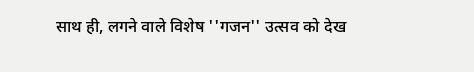साथ ही, लगने वाले विशेष ''गजन'' उत्सव को देख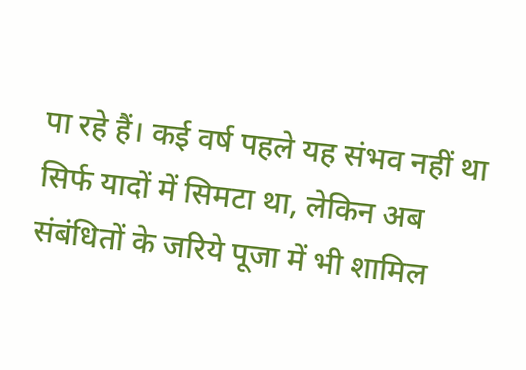पा रहे हैं। कई वर्ष पहले यह संभव नहीं था सिर्फ यादों में सिमटा था, लेकिन अब संबंधितों के जरिये पूजा में भी शामिल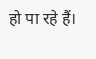हो पा रहे हैं।